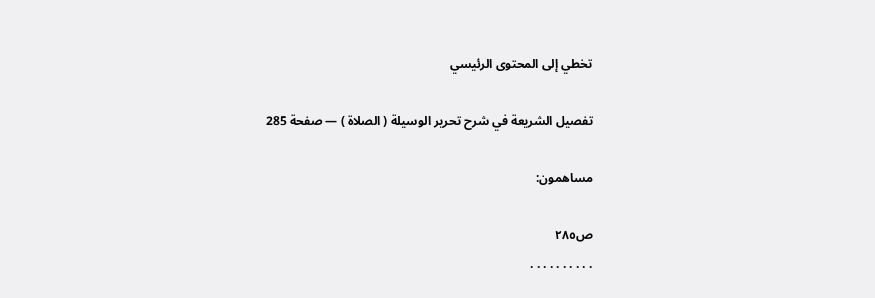تخطي إلى المحتوى الرئيسي

تفصيل الشريعة في شرح تحرير الوسيلة ( الصلاة ) — صفحة 285

مساهمون:

ص٢٨٥
. . . . . . . . . .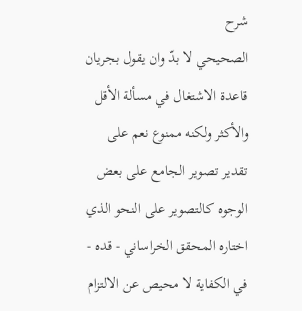شرح
الصحيحي لا بدّ وان يقول بجريان قاعدة الاشتغال في مسألة الأقل والأكثر ولكنه ممنوع نعم على تقدير تصوير الجامع على بعض الوجوه كالتصوير على النحو الذي اختاره المحقق الخراساني - قده - في الكفاية لا محيص عن الالتزام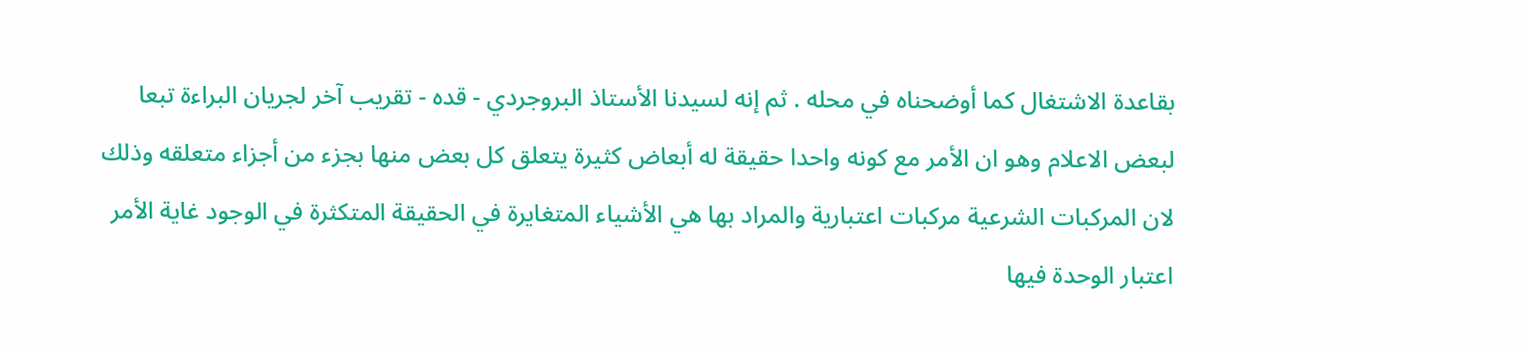بقاعدة الاشتغال كما أوضحناه في محله . ثم إنه لسيدنا الأستاذ البروجردي - قده - تقريب آخر لجريان البراءة تبعا لبعض الاعلام وهو ان الأمر مع كونه واحدا حقيقة له أبعاض كثيرة يتعلق كل بعض منها بجزء من أجزاء متعلقه وذلك لان المركبات الشرعية مركبات اعتبارية والمراد بها هي الأشياء المتغايرة في الحقيقة المتكثرة في الوجود غاية الأمر اعتبار الوحدة فيها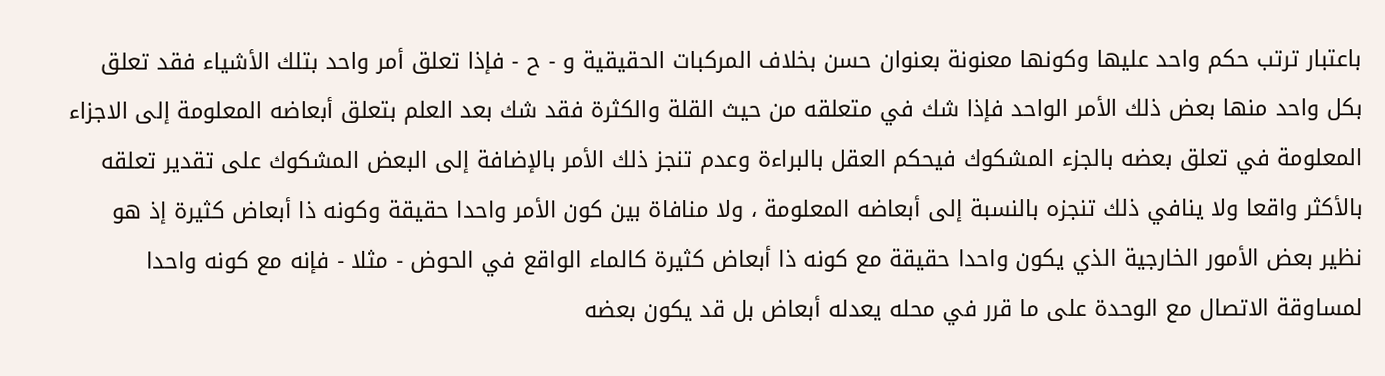باعتبار ترتب حكم واحد عليها وكونها معنونة بعنوان حسن بخلاف المركبات الحقيقية و - ح - فإذا تعلق أمر واحد بتلك الأشياء فقد تعلق بكل واحد منها بعض ذلك الأمر الواحد فإذا شك في متعلقه من حيث القلة والكثرة فقد شك بعد العلم بتعلق أبعاضه المعلومة إلى الاجزاء المعلومة في تعلق بعضه بالجزء المشكوك فيحكم العقل بالبراءة وعدم تنجز ذلك الأمر بالإضافة إلى البعض المشكوك على تقدير تعلقه بالأكثر واقعا ولا ينافي ذلك تنجزه بالنسبة إلى أبعاضه المعلومة ، ولا منافاة بين كون الأمر واحدا حقيقة وكونه ذا أبعاض كثيرة إذ هو نظير بعض الأمور الخارجية الذي يكون واحدا حقيقة مع كونه ذا أبعاض كثيرة كالماء الواقع في الحوض - مثلا - فإنه مع كونه واحدا لمساوقة الاتصال مع الوحدة على ما قرر في محله يعدله أبعاض بل قد يكون بعضه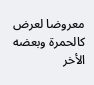معروضا لعرض كالحمرة وبعضه الأخر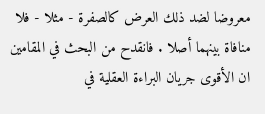معروضا لضد ذلك العرض كالصفرة - مثلا - فلا منافاة بينهما أصلا . فانقدح من البحث في المقامين ان الأقوى جريان البراءة العقلية في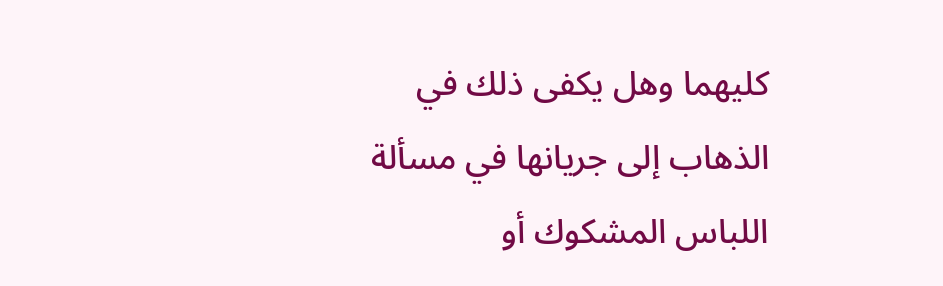كليهما وهل يكفى ذلك في الذهاب إلى جريانها في مسألة اللباس المشكوك أو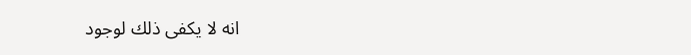انه لا يكفى ذلك لوجود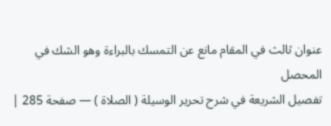عنوان ثالث في المقام مانع عن التمسك بالبراءة وهو الشك في المحصل
تفصيل الشريعة في شرح تحرير الوسيلة ( الصلاة ) — صفحة 285 |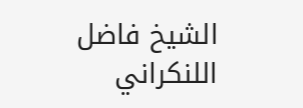الشيخ فاضل اللنكراني